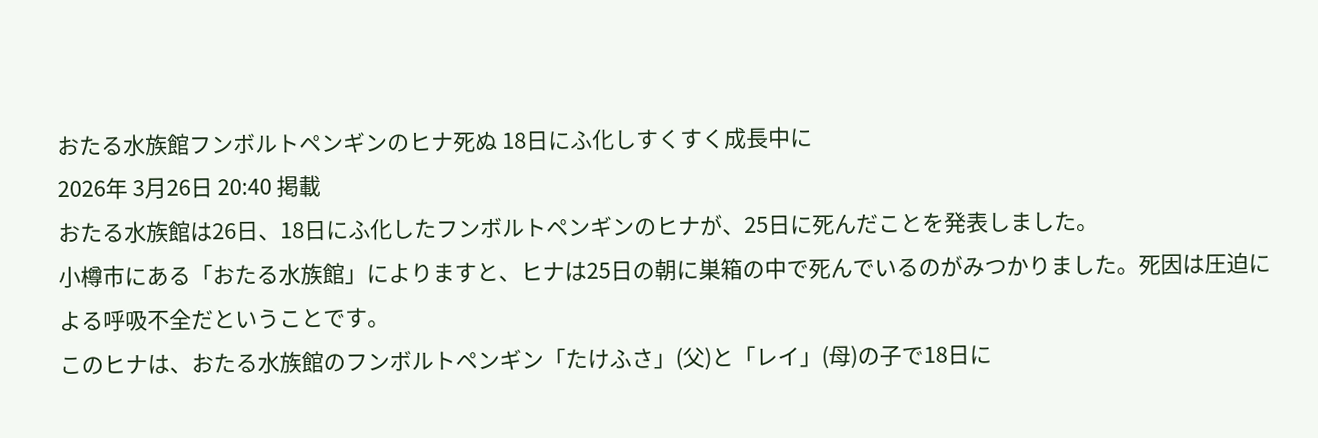おたる水族館フンボルトペンギンのヒナ死ぬ 18日にふ化しすくすく成長中に
2026年 3月26日 20:40 掲載
おたる水族館は26日、18日にふ化したフンボルトペンギンのヒナが、25日に死んだことを発表しました。
小樽市にある「おたる水族館」によりますと、ヒナは25日の朝に巣箱の中で死んでいるのがみつかりました。死因は圧迫による呼吸不全だということです。
このヒナは、おたる水族館のフンボルトペンギン「たけふさ」(父)と「レイ」(母)の子で18日に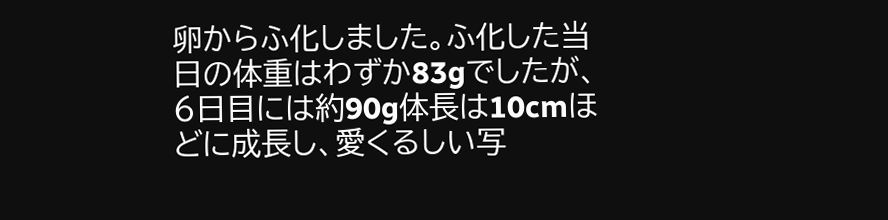卵からふ化しました。ふ化した当日の体重はわずか83gでしたが、6日目には約90g体長は10cmほどに成長し、愛くるしい写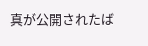真が公開されたば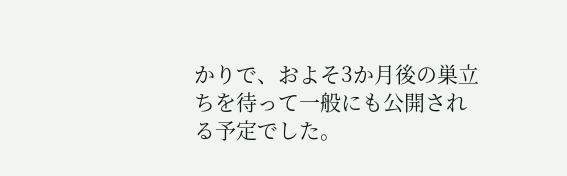かりで、およそ3か月後の巣立ちを待って一般にも公開される予定でした。